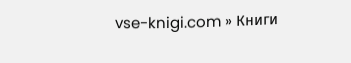vse-knigi.com » Книги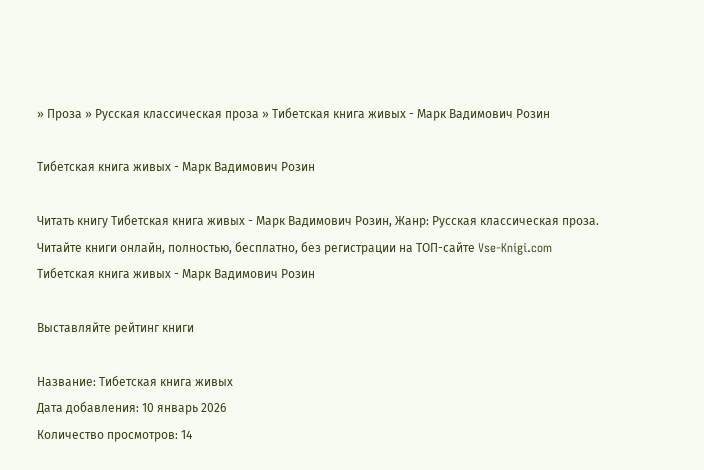» Проза » Русская классическая проза » Тибетская книга живых - Марк Вадимович Розин

Тибетская книга живых - Марк Вадимович Розин

Читать книгу Тибетская книга живых - Марк Вадимович Розин, Жанр: Русская классическая проза. Читайте книги онлайн, полностью, бесплатно, без регистрации на ТОП-сайте Vse-Knigi.com
Тибетская книга живых - Марк Вадимович Розин

Выставляйте рейтинг книги

Название: Тибетская книга живых
Дата добавления: 10 январь 2026
Количество просмотров: 14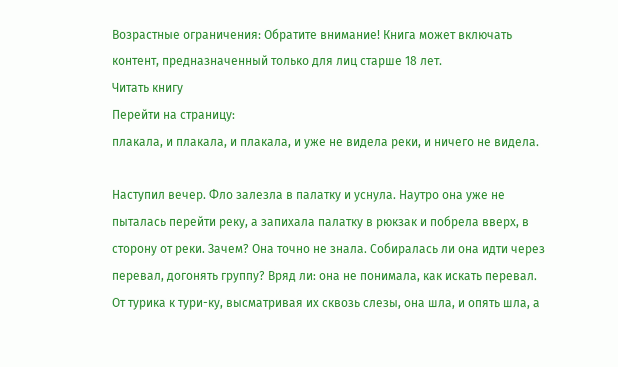Возрастные ограничения: Обратите внимание! Книга может включать контент, предназначенный только для лиц старше 18 лет.
Читать книгу
Перейти на страницу:
плакала, и плакала, и плакала, и уже не видела реки, и ничего не видела.

Наступил вечер. Фло залезла в палатку и уснула. Наутро она уже не пыталась перейти реку, а запихала палатку в рюкзак и побрела вверх, в сторону от реки. Зачем? Она точно не знала. Собиралась ли она идти через перевал, догонять группу? Вряд ли: она не понимала, как искать перевал. От турика к тури-ку, высматривая их сквозь слезы, она шла, и опять шла, а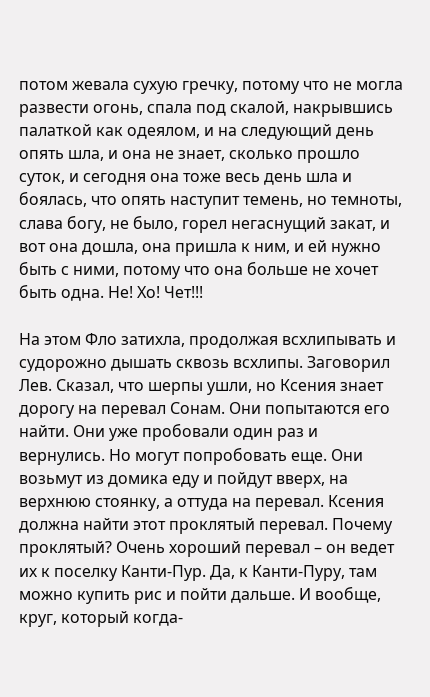потом жевала сухую гречку, потому что не могла развести огонь, спала под скалой, накрывшись палаткой как одеялом, и на следующий день опять шла, и она не знает, сколько прошло суток, и сегодня она тоже весь день шла и боялась, что опять наступит темень, но темноты, слава богу, не было, горел негаснущий закат, и вот она дошла, она пришла к ним, и ей нужно быть с ними, потому что она больше не хочет быть одна. Не! Хо! Чет!!!

На этом Фло затихла, продолжая всхлипывать и судорожно дышать сквозь всхлипы. Заговорил Лев. Сказал, что шерпы ушли, но Ксения знает дорогу на перевал Сонам. Они попытаются его найти. Они уже пробовали один раз и вернулись. Но могут попробовать еще. Они возьмут из домика еду и пойдут вверх, на верхнюю стоянку, а оттуда на перевал. Ксения должна найти этот проклятый перевал. Почему проклятый? Очень хороший перевал – он ведет их к поселку Канти-Пур. Да, к Канти-Пуру, там можно купить рис и пойти дальше. И вообще, круг, который когда-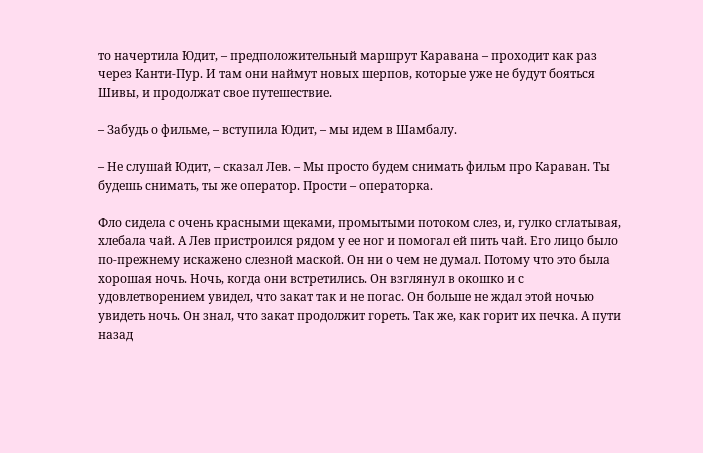то начертила Юдит, – предположительный маршрут Каравана – проходит как раз через Канти-Пур. И там они наймут новых шерпов, которые уже не будут бояться Шивы, и продолжат свое путешествие.

– Забудь о фильме, – вступила Юдит, – мы идем в Шамбалу.

– Не слушай Юдит, – сказал Лев. – Мы просто будем снимать фильм про Караван. Ты будешь снимать, ты же оператор. Прости – операторка.

Фло сидела с очень красными щеками, промытыми потоком слез, и, гулко сглатывая, хлебала чай. А Лев пристроился рядом у ее ног и помогал ей пить чай. Его лицо было по-прежнему искажено слезной маской. Он ни о чем не думал. Потому что это была хорошая ночь. Ночь, когда они встретились. Он взглянул в окошко и с удовлетворением увидел, что закат так и не погас. Он больше не ждал этой ночью увидеть ночь. Он знал, что закат продолжит гореть. Так же, как горит их печка. А пути назад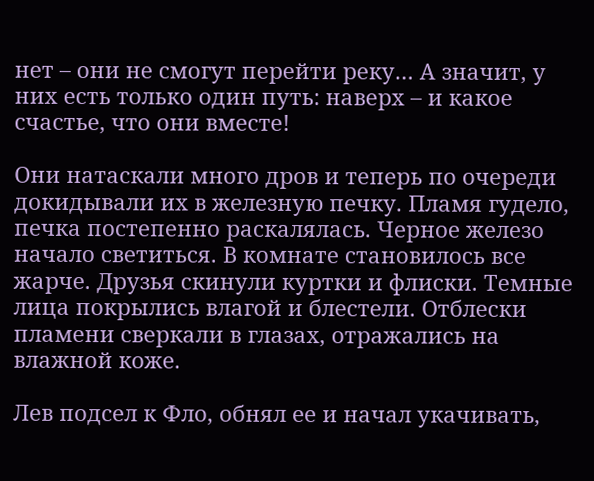нет – они не смогут перейти реку… А значит, у них есть только один путь: наверх – и какое счастье, что они вместе!

Они натаскали много дров и теперь по очереди докидывали их в железную печку. Пламя гудело, печка постепенно раскалялась. Черное железо начало светиться. В комнате становилось все жарче. Друзья скинули куртки и флиски. Темные лица покрылись влагой и блестели. Отблески пламени сверкали в глазах, отражались на влажной коже.

Лев подсел к Фло, обнял ее и начал укачивать,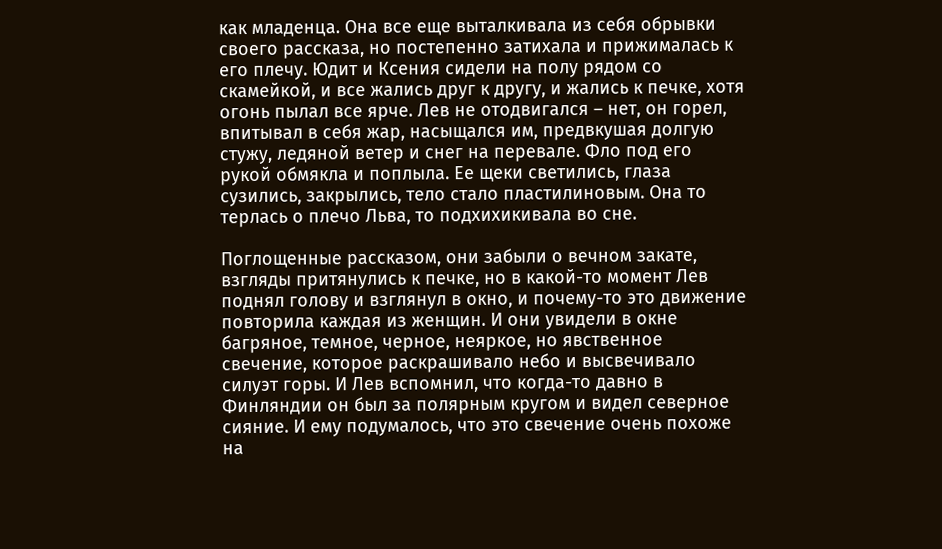как младенца. Она все еще выталкивала из себя обрывки своего рассказа, но постепенно затихала и прижималась к его плечу. Юдит и Ксения сидели на полу рядом со скамейкой, и все жались друг к другу, и жались к печке, хотя огонь пылал все ярче. Лев не отодвигался – нет, он горел, впитывал в себя жар, насыщался им, предвкушая долгую стужу, ледяной ветер и снег на перевале. Фло под его рукой обмякла и поплыла. Ее щеки светились, глаза сузились, закрылись, тело стало пластилиновым. Она то терлась о плечо Льва, то подхихикивала во сне.

Поглощенные рассказом, они забыли о вечном закате, взгляды притянулись к печке, но в какой-то момент Лев поднял голову и взглянул в окно, и почему-то это движение повторила каждая из женщин. И они увидели в окне багряное, темное, черное, неяркое, но явственное свечение, которое раскрашивало небо и высвечивало силуэт горы. И Лев вспомнил, что когда-то давно в Финляндии он был за полярным кругом и видел северное сияние. И ему подумалось, что это свечение очень похоже на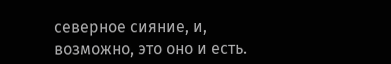северное сияние, и, возможно, это оно и есть.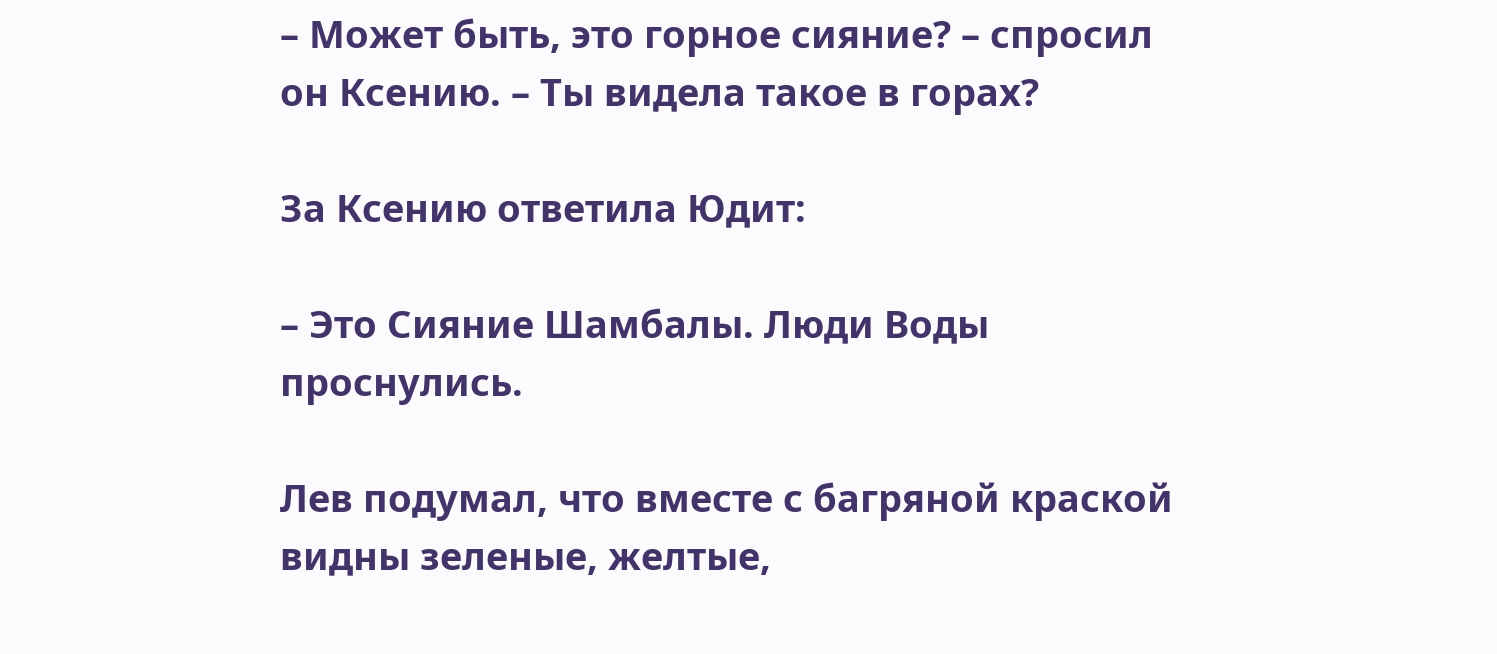– Может быть, это горное сияние? – спросил он Ксению. – Ты видела такое в горах?

За Ксению ответила Юдит:

– Это Сияние Шамбалы. Люди Воды проснулись.

Лев подумал, что вместе с багряной краской видны зеленые, желтые,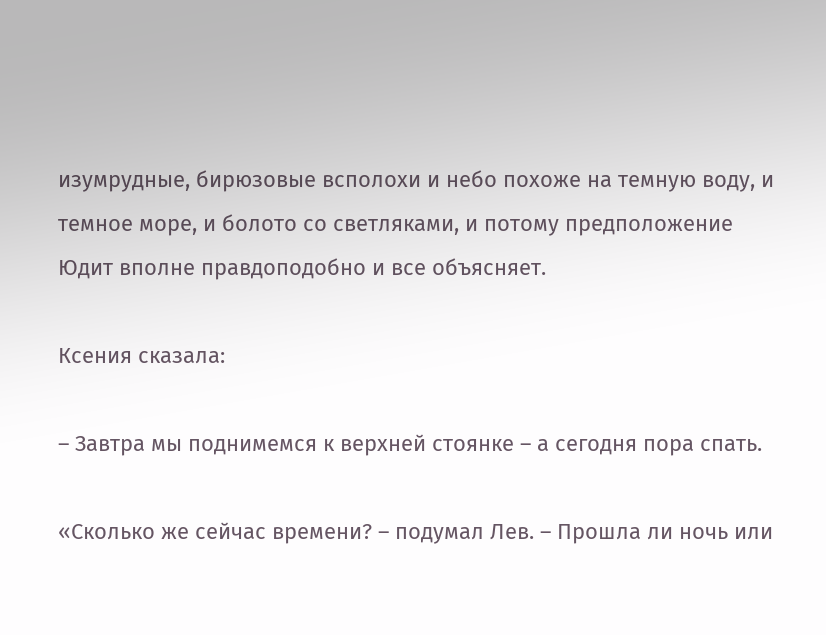изумрудные, бирюзовые всполохи и небо похоже на темную воду, и темное море, и болото со светляками, и потому предположение Юдит вполне правдоподобно и все объясняет.

Ксения сказала:

– Завтра мы поднимемся к верхней стоянке – а сегодня пора спать.

«Сколько же сейчас времени? – подумал Лев. – Прошла ли ночь или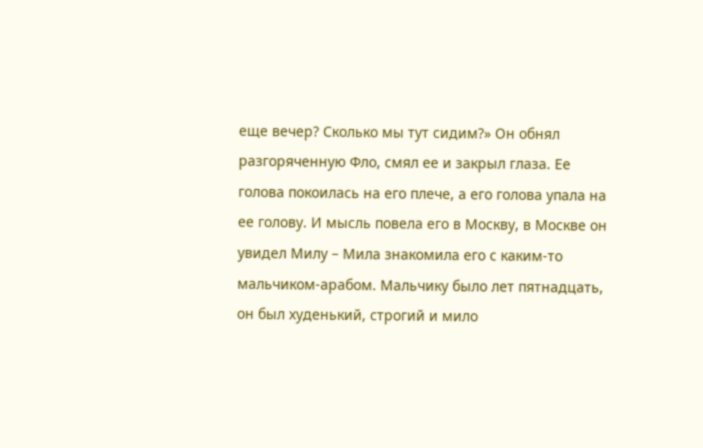еще вечер? Сколько мы тут сидим?» Он обнял разгоряченную Фло, смял ее и закрыл глаза. Ее голова покоилась на его плече, а его голова упала на ее голову. И мысль повела его в Москву, в Москве он увидел Милу – Мила знакомила его с каким-то мальчиком-арабом. Мальчику было лет пятнадцать, он был худенький, строгий и мило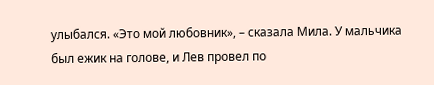улыбался. «Это мой любовник», – сказала Мила. У мальчика был ежик на голове, и Лев провел по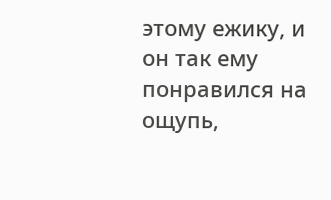этому ежику, и он так ему понравился на ощупь,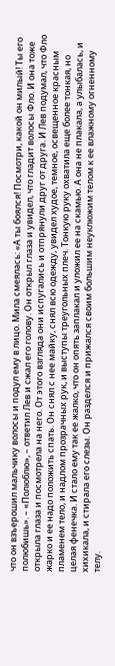что он взъерошил мальчику волосы и подул ему в лицо. Мила смеялась: «А ты боялся! Посмотри, какой он милый! Ты его полюбишь». – «Полюблю», – ответил Лев и сжал его голову. Он открыл глаза и увидел, что гладит волосы Фло. И она тоже открыла глаза и посмотрела на него. От этого взгляда они испугались и отпрянули друг от друга. И Лев подумал, что Фло жарко и ее надо положить спать. Он снял с нее майку, снял всю одежду, увидел худое, темное, освещенное красным пламенем тело, и надлом прозрачных рук, и выступы треугольных плеч. Тонкую руку охватила еще более тонкая, но целая фенечка. И стало ему так ее жалко, что он опять заплакал и уложил ее на скамью. А она не плакала, а улыбалась, и хихикала, и стирала его слезы. Он разделся и прижался своим большим неуклюжим телом к ее влажному огненному телу.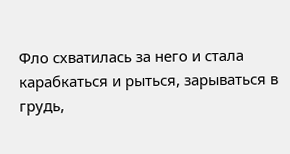Фло схватилась за него и стала карабкаться и рыться, зарываться в грудь,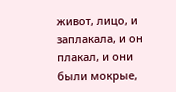живот, лицо, и заплакала, и он плакал, и они были мокрые,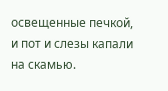освещенные печкой, и пот и слезы капали на скамью.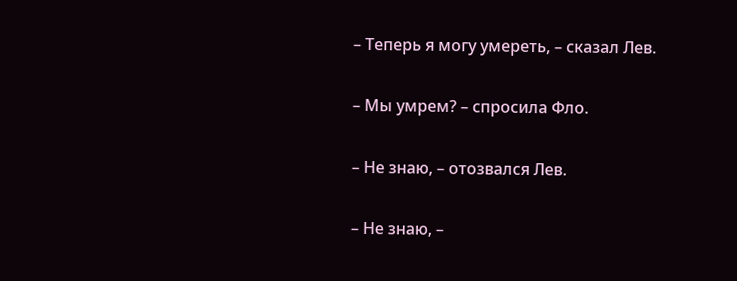– Теперь я могу умереть, – сказал Лев.

– Мы умрем? – спросила Фло.

– Не знаю, – отозвался Лев.

– Не знаю, –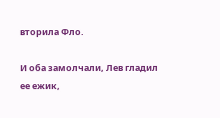вторила Фло.

И оба замолчали, Лев гладил ее ежик,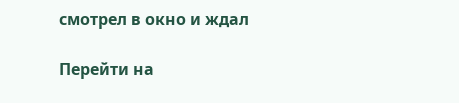смотрел в окно и ждал

Перейти на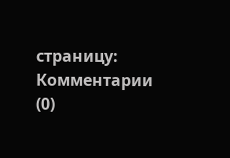страницу:
Комментарии (0)